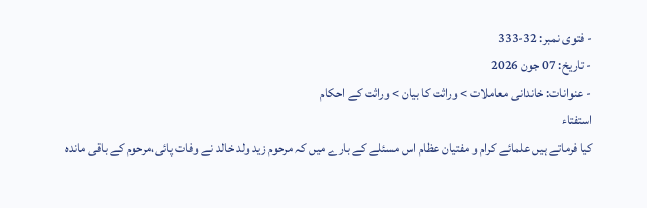- فتوی نمبر: 32-333
- تاریخ: 07 جون 2026
- عنوانات: خاندانی معاملات > وراثت کا بیان > وراثت کے احکام
استفتاء
کیا فرماتے ہیں علمائے کرام و مفتیان عظام اس مسئلے کے بارے میں کہ مرحوم زید ولد خالد نے وفات پائی،مرحوم کے باقی ماندہ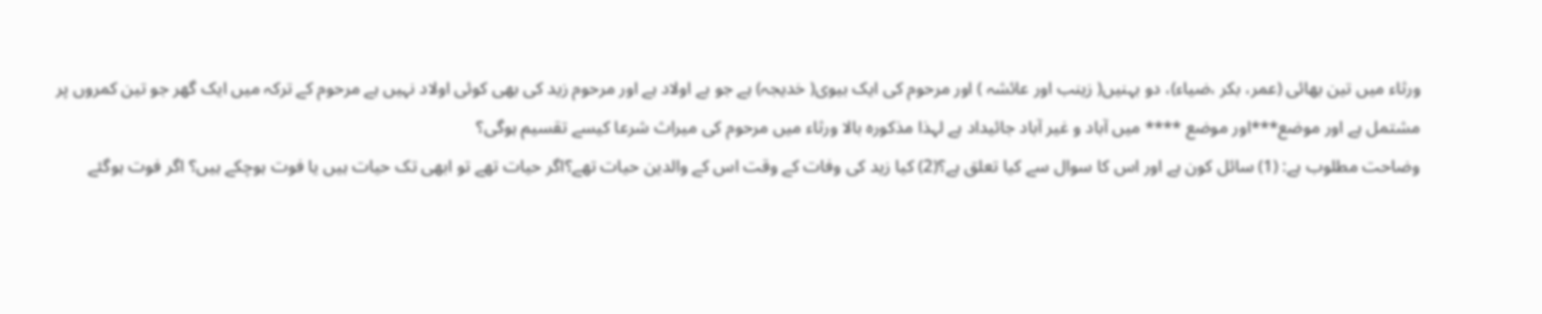ورثاء میں تین بھائی (عمر، بکر ،ضیاء)، دو بہنیں( زینب اور عائشہ ) اور مرحوم کی ایک بیوی( خدیجہ) ہے جو بے اولاد ہے اور مرحوم زید کی بھی کوئی اولاد نہیں ہے مرحوم کے ترکہ میں ایک گھر جو تین کمروں پر مشتمل ہے اور موضع***اور موضع **** میں آباد و غیر آباد جائیداد ہے لہذا مذکورہ بالا ورثاء میں مرحوم کی میراث شرعا کیسے تقسیم ہوگی؟
وضاحت مطلوب ہے: (1) سائل کون ہے اور اس کا سوال سے کیا تعلق ہے؟(2) کیا زید کی وفات کے وقت اس کے والدین حیات تھے؟اگر حیات تھے تو ابھی تک حیات ہیں یا فوت ہوچکے ہیں؟ اگر فوت ہوگئے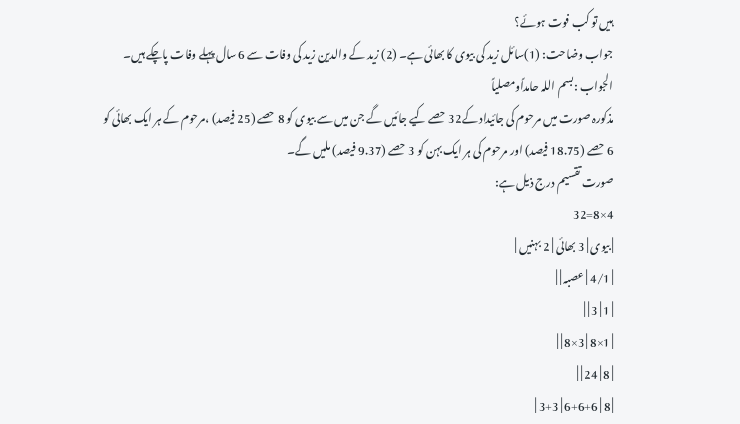ہیں تو کب فوت ہوئے؟
جواب وضاحت: (1)سائل زید کی بیوی کا بھائی ہے۔ (2) زید کے والدین زید کی وفات سے 6 سال پہلے وفات پاچکے ہیں۔
الجواب :بسم اللہ حامداًومصلیاً
مذکورہ صورت میں مرحوم کی جائیداد کے32 حصے کیے جائیں گے جن میں سے بیوی کو 8 حصے (25 فیصد) ،مرحوم کے ہر ایک بھائی کو 6 حصے (18.75 فیصد) اور مرحوم کی ہر ایک بہن کو 3 حصے (9.37 فیصد) ملیں گے۔
صورت تقسیم درج ذیل ہے:
4×8=32
| بیوی | 3 بھائی | 2 بہنیں |
| 4/1 | عصبہ | |
| 1 | 3 | |
| 1×8 | 3×8 | |
| 8 | 24 | |
| 8 | 6+6+6 | 3+3 |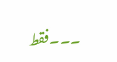۔۔۔فقط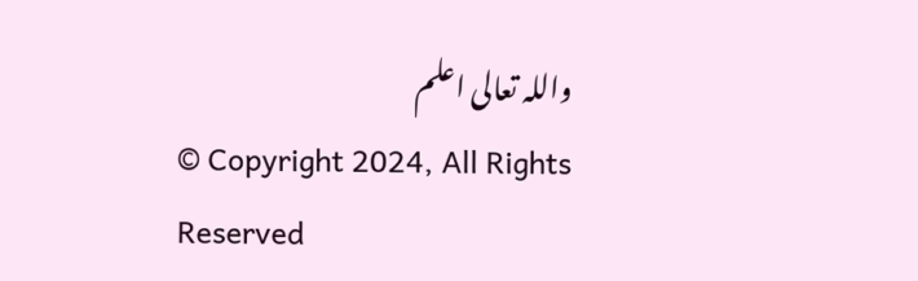واللہ تعالی اعلم
© Copyright 2024, All Rights Reserved